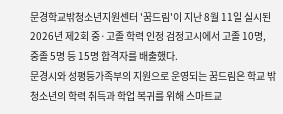문경학교밖청소년지원센터 '꿈드림'이 지난 8월 11일 실시된 2026년 제2회 중·고졸 학력 인정 검정고시에서 고졸 10명, 중졸 5명 등 15명 합격자를 배출했다.
문경시와 성평등가족부의 지원으로 운영되는 꿈드림은 학교 밖 청소년의 학력 취득과 학업 복귀를 위해 스마트교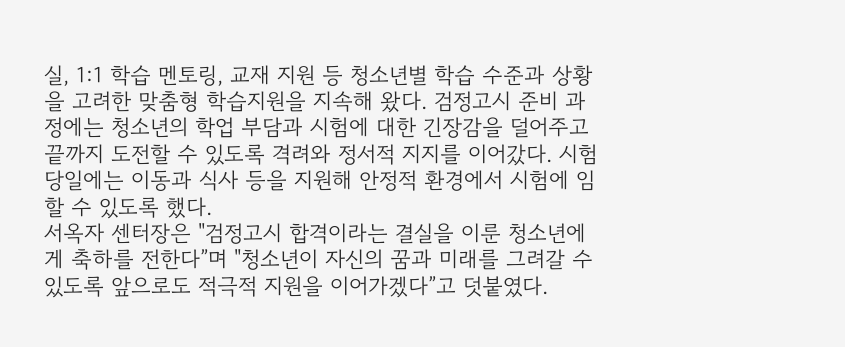실, 1:1 학습 멘토링, 교재 지원 등 청소년별 학습 수준과 상황을 고려한 맞춤형 학습지원을 지속해 왔다. 검정고시 준비 과정에는 청소년의 학업 부담과 시험에 대한 긴장감을 덜어주고 끝까지 도전할 수 있도록 격려와 정서적 지지를 이어갔다. 시험 당일에는 이동과 식사 등을 지원해 안정적 환경에서 시험에 임할 수 있도록 했다.
서옥자 센터장은 "검정고시 합격이라는 결실을 이룬 청소년에게 축하를 전한다”며 "청소년이 자신의 꿈과 미래를 그려갈 수 있도록 앞으로도 적극적 지원을 이어가겠다”고 덧붙였다.